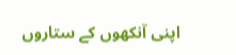اپنی آنکھوں کے ستاروں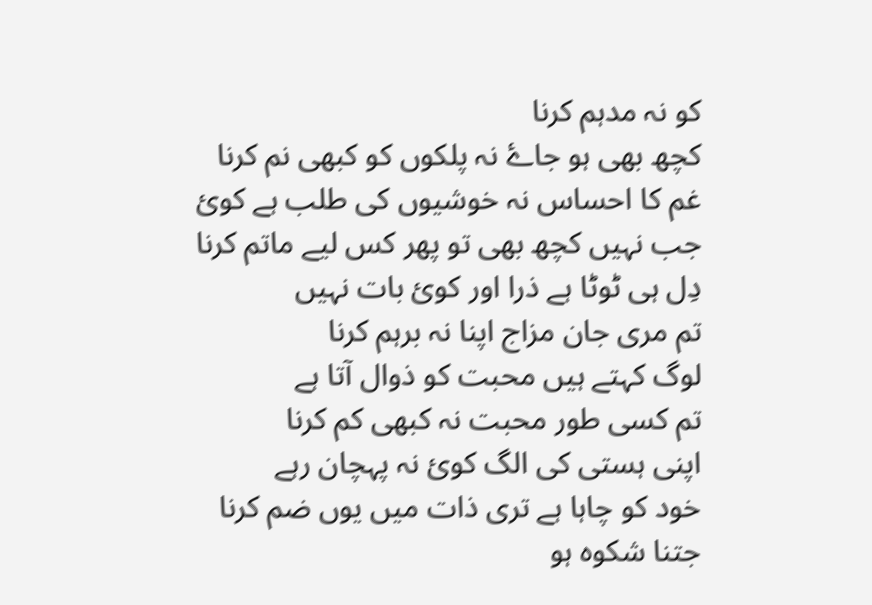کو نہ مدہم کرنا
کچھ بھی ہو جاۓ نہ پلکوں کو کبھی نم کرنا
غم کا احساس نہ خوشیوں کی طلب ہے کویٔ
جب نہیں کچھ بھی تو پھر کس لیے ماتم کرنا
دِل ہی ٹوٹا ہے ذرا اور کویٔ بات نہیں
تم مری جان مزاج اپنا نہ برہم کرنا
لوگ کہتے ہیں محبت کو ذوال آتا ہے
تم کسی طور محبت نہ کبھی کم کرنا
اپنی ہستی کی الگ کویٔ نہ پہچان رہے
خود کو چاہا ہے تری ذات میں یوں ضم کرنا
جتنا شکوہ ہو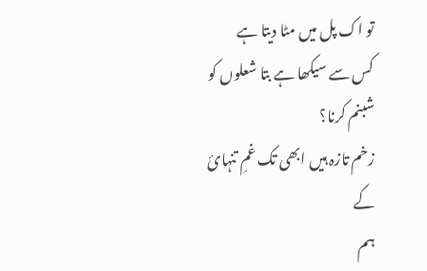تو اک پل میں مٹا دیتا ہے
کس سے سیکھا ہے بتا شعلوں کو شبنم کرنا؟
زخم تازہ ہیں ابھی تک غمِ تنہایٔ کے
ہم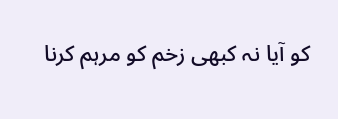کو آیا نہ کبھی زخم کو مرہم کرنا